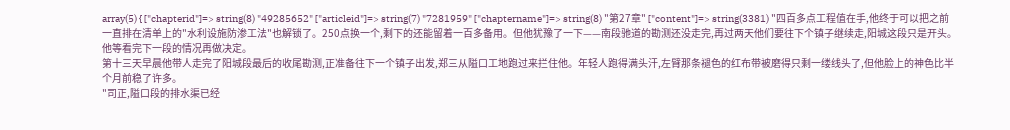array(5) { ["chapterid"]=> string(8) "49285652" ["articleid"]=> string(7) "7281959" ["chaptername"]=> string(8) "第27章" ["content"]=> string(3381) "四百多点工程值在手,他终于可以把之前一直排在清单上的"水利设施防渗工法"也解锁了。250点换一个,剩下的还能留着一百多备用。但他犹豫了一下——南段驰道的勘测还没走完,再过两天他们要往下个镇子继续走,阳城这段只是开头。他等看完下一段的情况再做决定。
第十三天早晨他带人走完了阳城段最后的收尾勘测,正准备往下一个镇子出发,郑三从隘口工地跑过来拦住他。年轻人跑得满头汗,左臂那条褪色的红布带被磨得只剩一缕线头了,但他脸上的神色比半个月前稳了许多。
"司正,隘口段的排水渠已经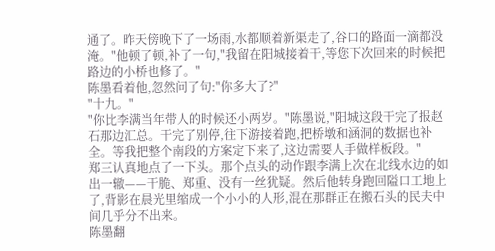通了。昨天傍晚下了一场雨,水都顺着新渠走了,谷口的路面一滴都没淹。"他顿了顿,补了一句,"我留在阳城接着干,等您下次回来的时候把路边的小桥也修了。"
陈墨看着他,忽然问了句:"你多大了?"
"十九。"
"你比李满当年带人的时候还小两岁。"陈墨说,"阳城这段干完了报赵石那边汇总。干完了别停,往下游接着跑,把桥墩和涵洞的数据也补全。等我把整个南段的方案定下来了,这边需要人手做样板段。"
郑三认真地点了一下头。那个点头的动作跟李满上次在北线水边的如出一辙——干脆、郑重、没有一丝犹疑。然后他转身跑回隘口工地上了,背影在晨光里缩成一个小小的人形,混在那群正在搬石头的民夫中间几乎分不出来。
陈墨翻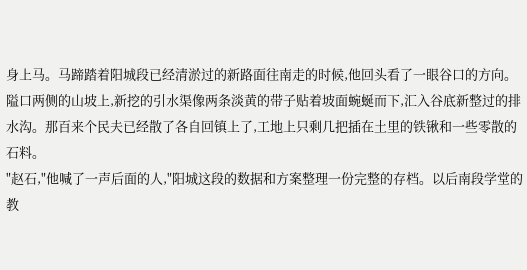身上马。马蹄踏着阳城段已经清淤过的新路面往南走的时候,他回头看了一眼谷口的方向。隘口两侧的山坡上,新挖的引水渠像两条淡黄的带子贴着坡面蜿蜒而下,汇入谷底新整过的排水沟。那百来个民夫已经散了各自回镇上了,工地上只剩几把插在土里的铁锹和一些零散的石料。
"赵石,"他喊了一声后面的人,"阳城这段的数据和方案整理一份完整的存档。以后南段学堂的教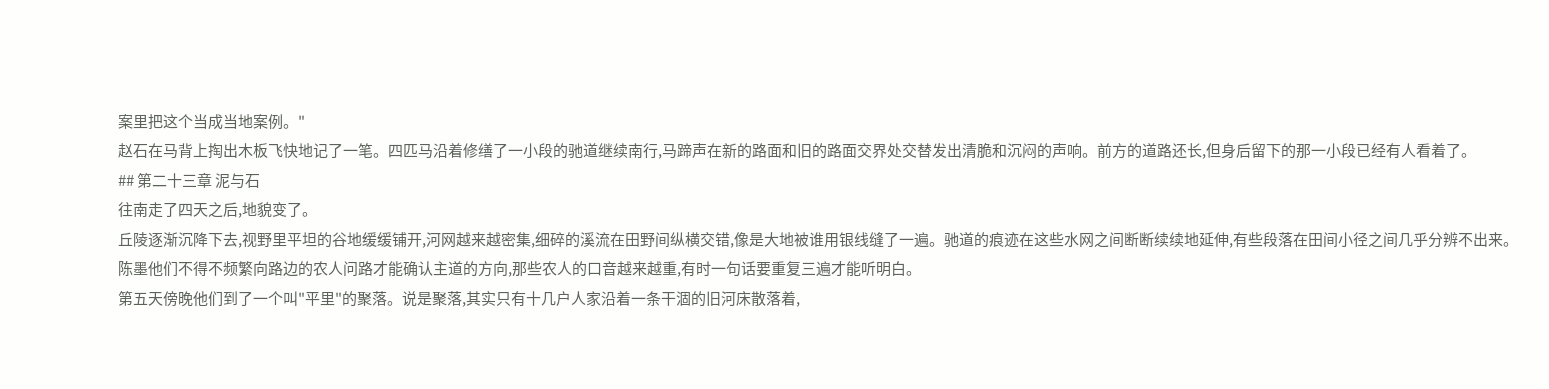案里把这个当成当地案例。"
赵石在马背上掏出木板飞快地记了一笔。四匹马沿着修缮了一小段的驰道继续南行,马蹄声在新的路面和旧的路面交界处交替发出清脆和沉闷的声响。前方的道路还长,但身后留下的那一小段已经有人看着了。
## 第二十三章 泥与石
往南走了四天之后,地貌变了。
丘陵逐渐沉降下去,视野里平坦的谷地缓缓铺开,河网越来越密集,细碎的溪流在田野间纵横交错,像是大地被谁用银线缝了一遍。驰道的痕迹在这些水网之间断断续续地延伸,有些段落在田间小径之间几乎分辨不出来。陈墨他们不得不频繁向路边的农人问路才能确认主道的方向,那些农人的口音越来越重,有时一句话要重复三遍才能听明白。
第五天傍晚他们到了一个叫"平里"的聚落。说是聚落,其实只有十几户人家沿着一条干涸的旧河床散落着,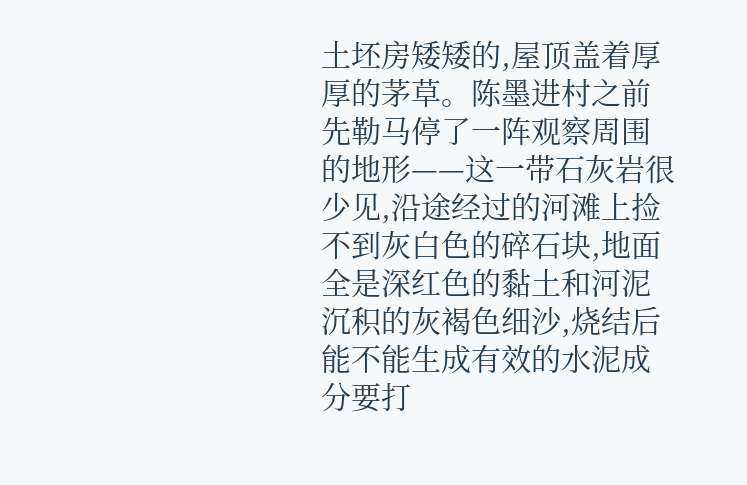土坯房矮矮的,屋顶盖着厚厚的茅草。陈墨进村之前先勒马停了一阵观察周围的地形——这一带石灰岩很少见,沿途经过的河滩上捡不到灰白色的碎石块,地面全是深红色的黏土和河泥沉积的灰褐色细沙,烧结后能不能生成有效的水泥成分要打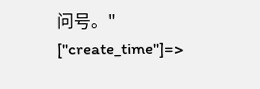问号。" ["create_time"]=>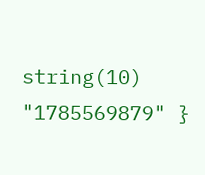string(10) "1785569879" }